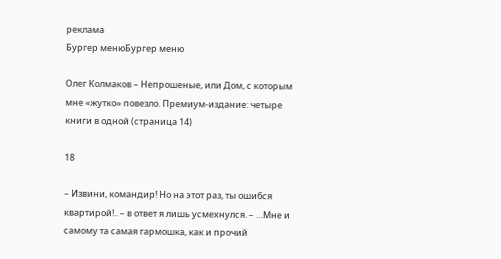реклама
Бургер менюБургер меню

Олег Колмаков – Непрошеные, или Дом, с которым мне «жутко» повезло. Премиум-издание: четыре книги в одной (страница 14)

18

– Извини, командир! Но на этот раз, ты ошибся квартирой!.. – в ответ я лишь усмехнулся. – …Мне и самому та самая гармошка, как и прочий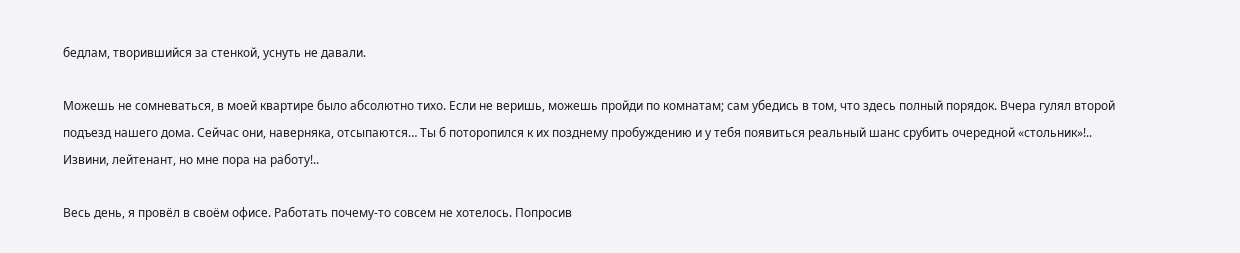бедлам, творившийся за стенкой, уснуть не давали.

Можешь не сомневаться, в моей квартире было абсолютно тихо. Если не веришь, можешь пройди по комнатам; сам убедись в том, что здесь полный порядок. Вчера гулял второй подъезд нашего дома. Сейчас они, наверняка, отсыпаются… Ты б поторопился к их позднему пробуждению и у тебя появиться реальный шанс срубить очередной «стольник»!.. Извини, лейтенант, но мне пора на работу!..

Весь день, я провёл в своём офисе. Работать почему-то совсем не хотелось. Попросив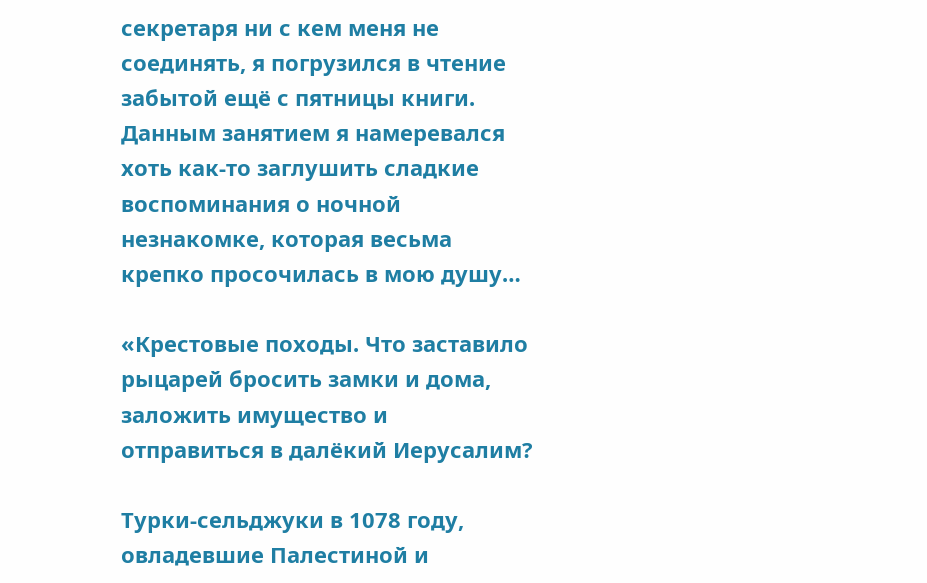секретаря ни с кем меня не соединять, я погрузился в чтение забытой ещё с пятницы книги. Данным занятием я намеревался хоть как-то заглушить сладкие воспоминания о ночной незнакомке, которая весьма крепко просочилась в мою душу…

«Крестовые походы. Что заставило рыцарей бросить замки и дома, заложить имущество и отправиться в далёкий Иерусалим?

Турки-сельджуки в 1078 году, овладевшие Палестиной и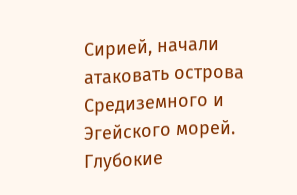Сирией, начали атаковать острова Средиземного и Эгейского морей. Глубокие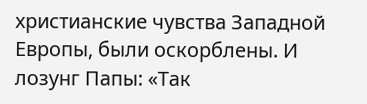христианские чувства Западной Европы, были оскорблены. И лозунг Папы: «Так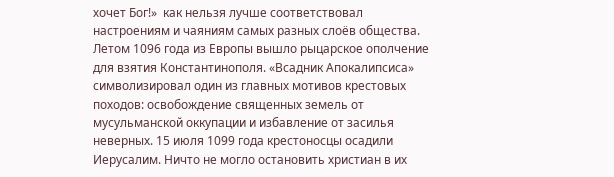хочет Бог!»  как нельзя лучше соответствовал настроениям и чаяниям самых разных слоёв общества. Летом 1096 года из Европы вышло рыцарское ополчение для взятия Константинополя. «Всадник Апокалипсиса»  символизировал один из главных мотивов крестовых походов: освобождение священных земель от мусульманской оккупации и избавление от засилья неверных. 15 июля 1099 года крестоносцы осадили Иерусалим. Ничто не могло остановить христиан в их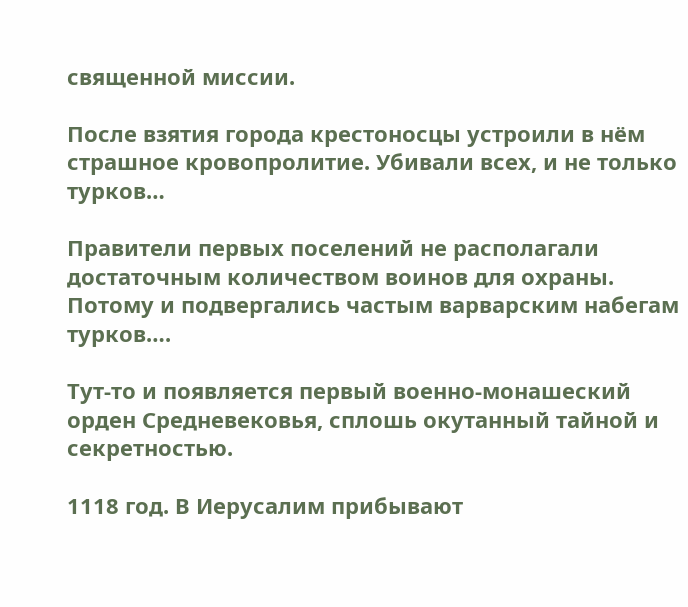священной миссии.

После взятия города крестоносцы устроили в нём страшное кровопролитие. Убивали всех, и не только турков…

Правители первых поселений не располагали достаточным количеством воинов для охраны. Потому и подвергались частым варварским набегам турков….

Тут-то и появляется первый военно-монашеский орден Средневековья, сплошь окутанный тайной и секретностью.

1118 год. В Иерусалим прибывают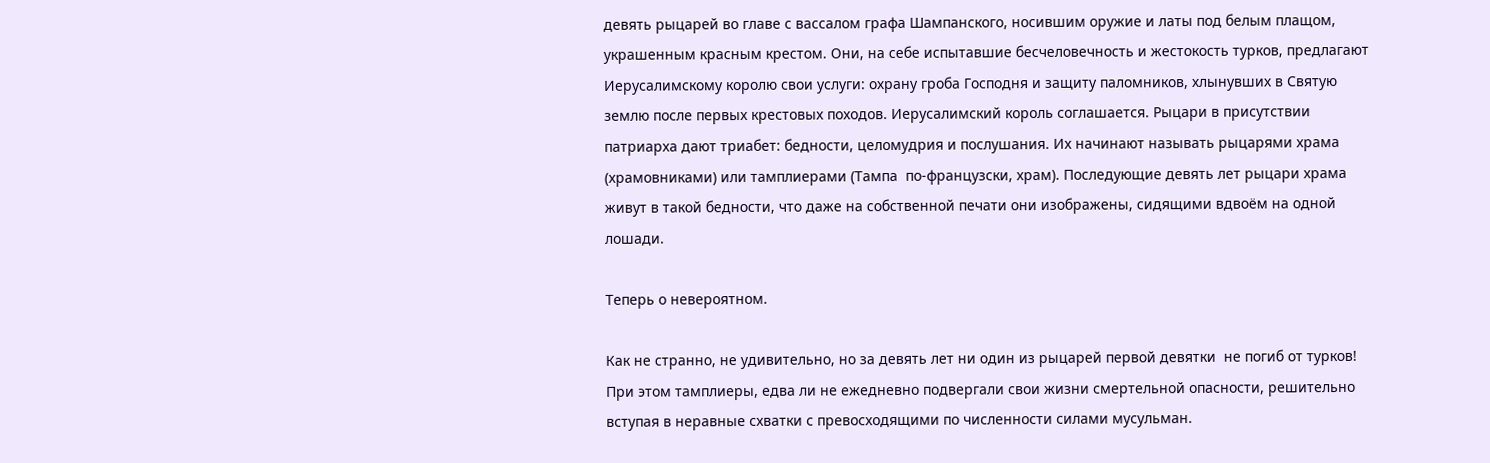девять рыцарей во главе с вассалом графа Шампанского, носившим оружие и латы под белым плащом, украшенным красным крестом. Они, на себе испытавшие бесчеловечность и жестокость турков, предлагают Иерусалимскому королю свои услуги: охрану гроба Господня и защиту паломников, хлынувших в Святую землю после первых крестовых походов. Иерусалимский король соглашается. Рыцари в присутствии патриарха дают триабет: бедности, целомудрия и послушания. Их начинают называть рыцарями храма (храмовниками) или тамплиерами (Тампа  по-французски, храм). Последующие девять лет рыцари храма живут в такой бедности, что даже на собственной печати они изображены, сидящими вдвоём на одной лошади.

Теперь о невероятном.

Как не странно, не удивительно, но за девять лет ни один из рыцарей первой девятки  не погиб от турков! При этом тамплиеры, едва ли не ежедневно подвергали свои жизни смертельной опасности, решительно вступая в неравные схватки с превосходящими по численности силами мусульман.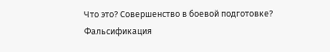Что это? Совершенство в боевой подготовке? Фальсификация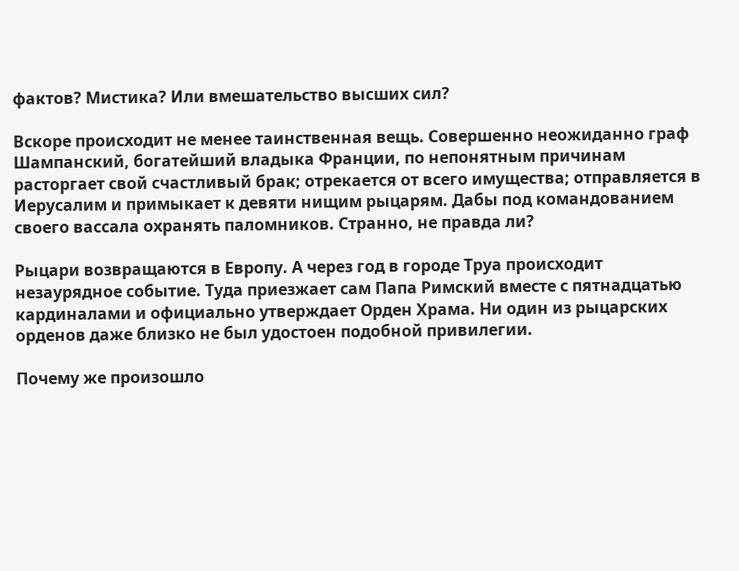фактов? Мистика? Или вмешательство высших сил?

Вскоре происходит не менее таинственная вещь. Совершенно неожиданно граф Шампанский, богатейший владыка Франции, по непонятным причинам расторгает свой счастливый брак; отрекается от всего имущества; отправляется в Иерусалим и примыкает к девяти нищим рыцарям. Дабы под командованием своего вассала охранять паломников. Странно, не правда ли?

Рыцари возвращаются в Европу. А через год в городе Труа происходит незаурядное событие. Туда приезжает сам Папа Римский вместе с пятнадцатью кардиналами и официально утверждает Орден Храма. Ни один из рыцарских орденов даже близко не был удостоен подобной привилегии.

Почему же произошло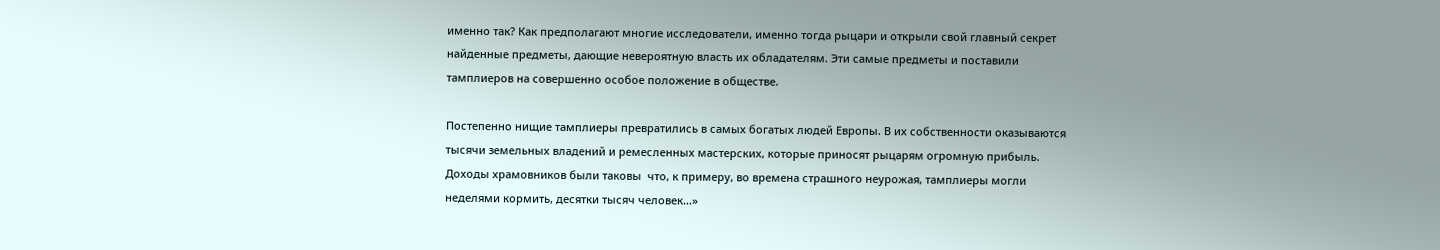именно так? Как предполагают многие исследователи, именно тогда рыцари и открыли свой главный секрет  найденные предметы, дающие невероятную власть их обладателям. Эти самые предметы и поставили тамплиеров на совершенно особое положение в обществе.

Постепенно нищие тамплиеры превратились в самых богатых людей Европы. В их собственности оказываются тысячи земельных владений и ремесленных мастерских, которые приносят рыцарям огромную прибыль. Доходы храмовников были таковы  что, к примеру, во времена страшного неурожая, тамплиеры могли неделями кормить, десятки тысяч человек…»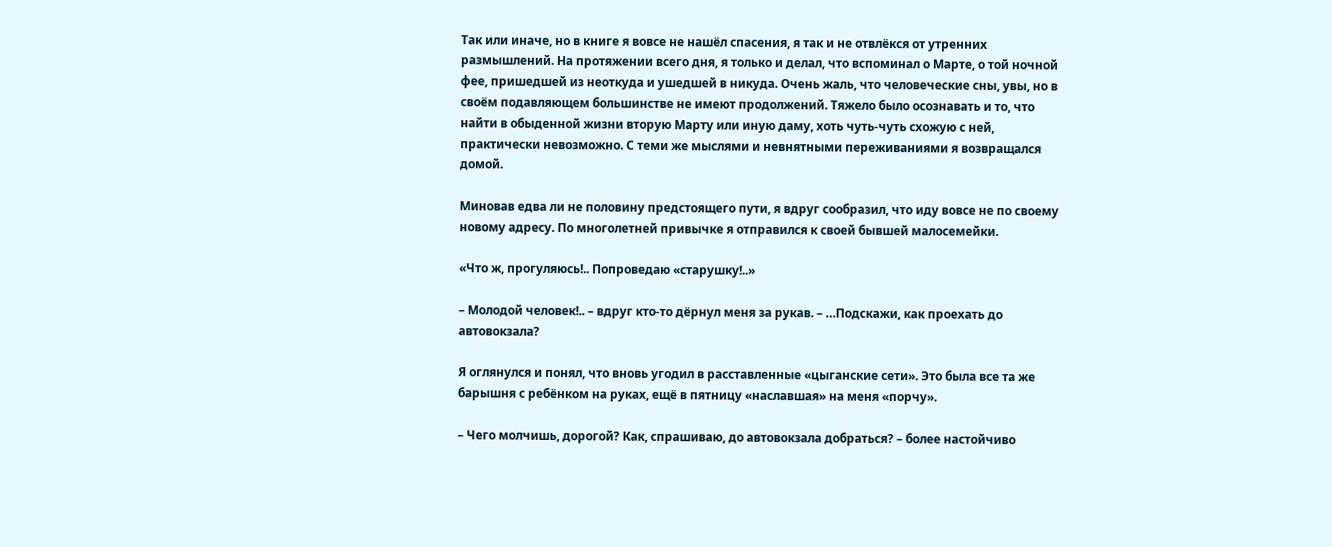Так или иначе, но в книге я вовсе не нашёл спасения, я так и не отвлёкся от утренних размышлений. На протяжении всего дня, я только и делал, что вспоминал о Марте, о той ночной фее, пришедшей из неоткуда и ушедшей в никуда. Очень жаль, что человеческие сны, увы, но в своём подавляющем большинстве не имеют продолжений. Тяжело было осознавать и то, что найти в обыденной жизни вторую Марту или иную даму, хоть чуть-чуть схожую с ней, практически невозможно. С теми же мыслями и невнятными переживаниями я возвращался домой.

Миновав едва ли не половину предстоящего пути, я вдруг сообразил, что иду вовсе не по своему новому адресу. По многолетней привычке я отправился к своей бывшей малосемейки.

«Что ж, прогуляюсь!.. Попроведаю «старушку!..»

– Молодой человек!.. – вдруг кто-то дёрнул меня за рукав. – …Подскажи, как проехать до автовокзала?

Я оглянулся и понял, что вновь угодил в расставленные «цыганские сети». Это была все та же барышня с ребёнком на руках, ещё в пятницу «наславшая» на меня «порчу».

– Чего молчишь, дорогой? Как, спрашиваю, до автовокзала добраться? – более настойчиво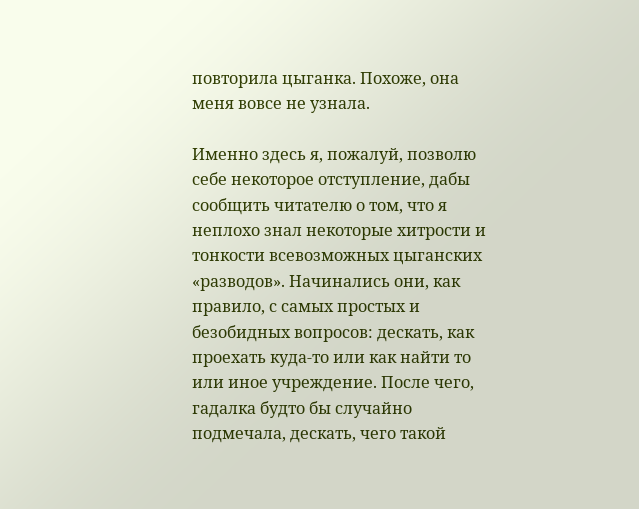повторила цыганка. Похоже, она меня вовсе не узнала.

Именно здесь я, пожалуй, позволю себе некоторое отступление, дабы сообщить читателю о том, что я неплохо знал некоторые хитрости и тонкости всевозможных цыганских «разводов». Начинались они, как правило, с самых простых и безобидных вопросов: дескать, как проехать куда-то или как найти то или иное учреждение. После чего, гадалка будто бы случайно подмечала, дескать, чего такой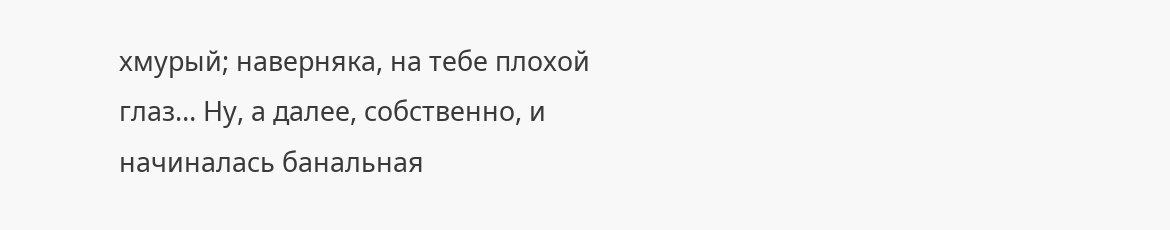хмурый; наверняка, на тебе плохой глаз… Ну, а далее, собственно, и начиналась банальная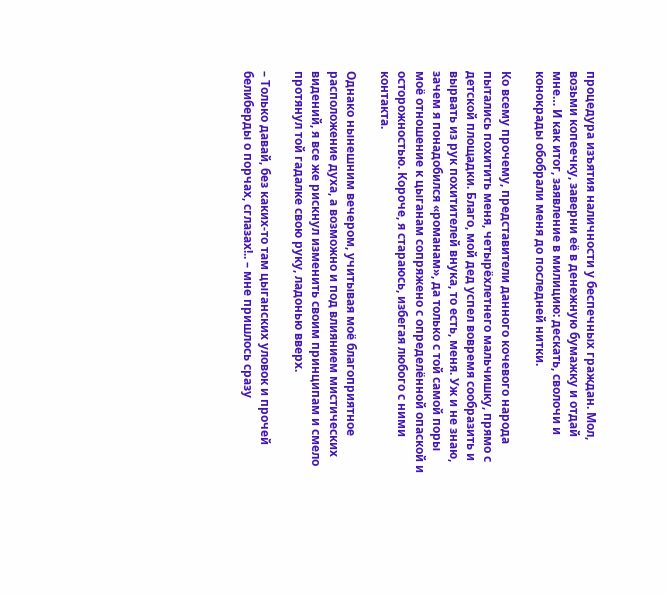процедура изъятия наличности у беспечных граждан. Мол, возьми копеечку, заверни её в денежную бумажку и отдай мне… И как итог, заявление в милицию: дескать, сволочи и конокрады обобрали меня до последней нитки.

Ко всему прочему, представители данного кочевого народа пытались похитить меня, четырёхлетнего мальчишку, прямо с детской площадки. Благо, мой дед успел вовремя сообразить и вырвать из рук похитителей внука, то есть, меня. Уж и не знаю, зачем я понадобился «романам», да только с той самой поры моё отношение к цыганам сопряжено с определённой опаской и осторожностью. Короче, я стараюсь, избегая любого с ними контакта.

Однако нынешним вечером, учитывая моё благоприятное расположение духа, а возможно и под влиянием мистических видений, я все же рискнул изменить своим принципам и смело протянул той гадалке свою руку, ладонью вверх.

– Только давай, без каких-то там цыганских уловок и прочей белиберды о порчах, сглазах!.. – мне пришлось сразу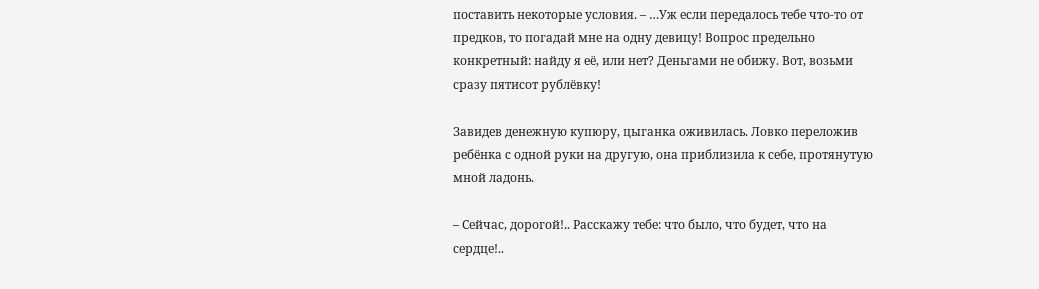поставить некоторые условия. – …Уж если передалось тебе что-то от предков, то погадай мне на одну девицу! Вопрос предельно конкретный: найду я её, или нет? Деньгами не обижу. Вот, возьми сразу пятисот рублёвку!

Завидев денежную купюру, цыганка оживилась. Ловко переложив ребёнка с одной руки на другую, она приблизила к себе, протянутую мной ладонь.

– Сейчас, дорогой!.. Расскажу тебе: что было, что будет, что на сердце!..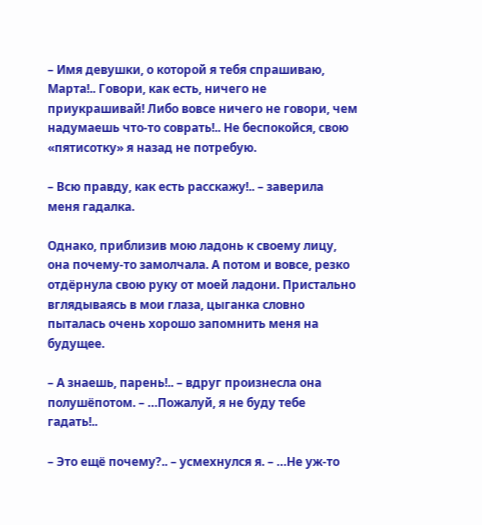– Имя девушки, о которой я тебя спрашиваю, Марта!.. Говори, как есть, ничего не приукрашивай! Либо вовсе ничего не говори, чем надумаешь что-то соврать!.. Не беспокойся, свою «пятисотку» я назад не потребую.

– Всю правду, как есть расскажу!.. – заверила меня гадалка.

Однако, приблизив мою ладонь к своему лицу, она почему-то замолчала. А потом и вовсе, резко отдёрнула свою руку от моей ладони. Пристально вглядываясь в мои глаза, цыганка словно пыталась очень хорошо запомнить меня на будущее.

– А знаешь, парень!.. – вдруг произнесла она полушёпотом. – …Пожалуй, я не буду тебе гадать!..

– Это ещё почему?.. – усмехнулся я. – …Не уж-то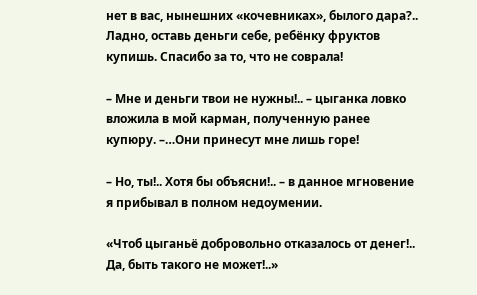нет в вас, нынешних «кочевниках», былого дара?.. Ладно, оставь деньги себе, ребёнку фруктов купишь. Спасибо за то, что не соврала!

– Мне и деньги твои не нужны!.. – цыганка ловко вложила в мой карман, полученную ранее купюру. –…Они принесут мне лишь горе!

– Но, ты!.. Хотя бы объясни!.. – в данное мгновение я прибывал в полном недоумении.

«Чтоб цыганьё добровольно отказалось от денег!.. Да, быть такого не может!..»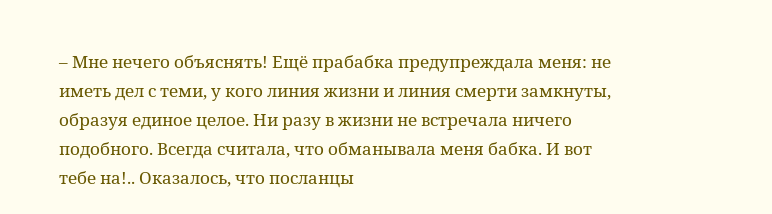– Мне нечего объяснять! Ещё прабабка предупреждала меня: не иметь дел с теми, у кого линия жизни и линия смерти замкнуты, образуя единое целое. Ни разу в жизни не встречала ничего подобного. Всегда считала, что обманывала меня бабка. И вот тебе на!.. Оказалось, что посланцы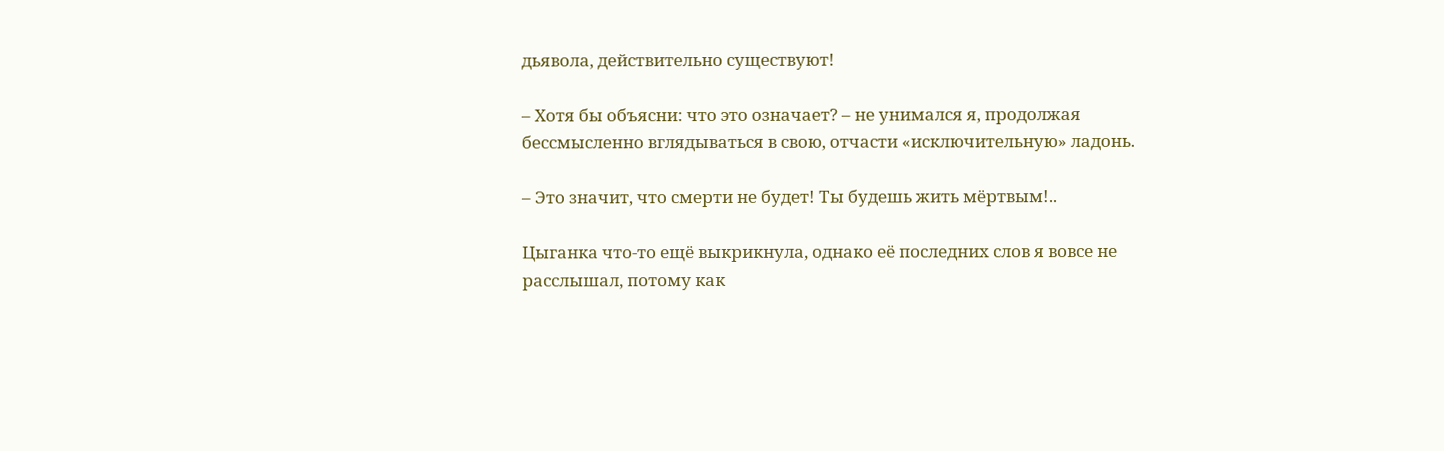дьявола, действительно существуют!

– Хотя бы объясни: что это означает? – не унимался я, продолжая бессмысленно вглядываться в свою, отчасти «исключительную» ладонь.

– Это значит, что смерти не будет! Ты будешь жить мёртвым!..

Цыганка что-то ещё выкрикнула, однако её последних слов я вовсе не расслышал, потому как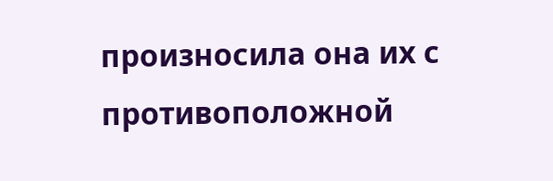произносила она их с противоположной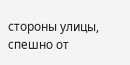стороны улицы, спешно от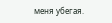меня убегая.